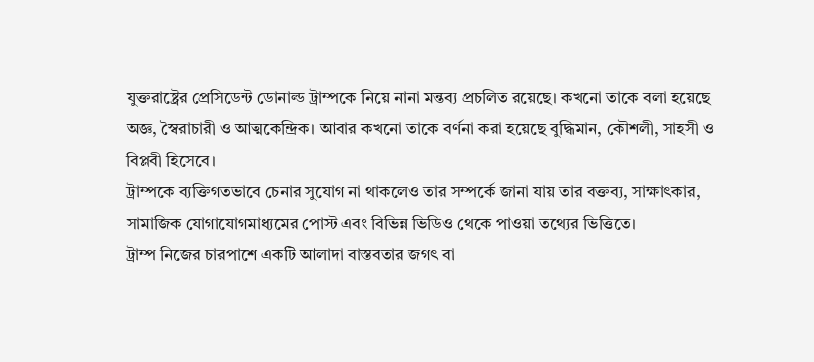যুক্তরাষ্ট্রের প্রেসিডেন্ট ডোনাল্ড ট্রাম্পকে নিয়ে নানা মন্তব্য প্রচলিত রয়েছে। কখনো তাকে বলা হয়েছে অজ্ঞ, স্বৈরাচারী ও আত্মকেন্দ্রিক। আবার কখনো তাকে বর্ণনা করা হয়েছে বুদ্ধিমান, কৌশলী, সাহসী ও বিপ্লবী হিসেবে।
ট্রাম্পকে ব্যক্তিগতভাবে চেনার সুযোগ না থাকলেও তার সম্পর্কে জানা যায় তার বক্তব্য, সাক্ষাৎকার, সামাজিক যোগাযোগমাধ্যমের পোস্ট এবং বিভিন্ন ভিডিও থেকে পাওয়া তথ্যের ভিত্তিতে।
ট্রাম্প নিজের চারপাশে একটি আলাদা বাস্তবতার জগৎ বা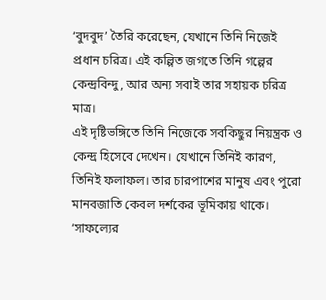‘বুদবুদ’ তৈরি করেছেন, যেখানে তিনি নিজেই প্রধান চরিত্র। এই কল্পিত জগতে তিনি গল্পের কেন্দ্রবিন্দু, আর অন্য সবাই তার সহায়ক চরিত্র মাত্র।
এই দৃষ্টিভঙ্গিতে তিনি নিজেকে সবকিছুর নিয়ন্ত্রক ও কেন্দ্র হিসেবে দেখেন। যেখানে তিনিই কারণ, তিনিই ফলাফল। তার চারপাশের মানুষ এবং পুরো মানবজাতি কেবল দর্শকের ভূমিকায় থাকে।
‘সাফল্যের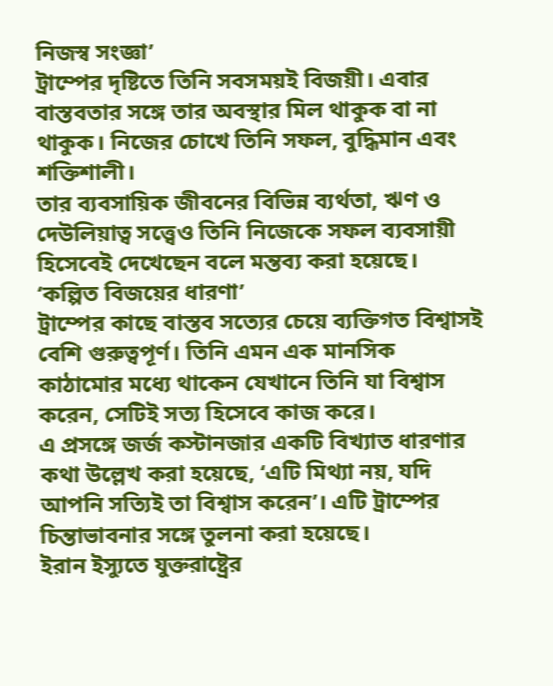নিজস্ব সংজ্ঞা’
ট্রাম্পের দৃষ্টিতে তিনি সবসময়ই বিজয়ী। এবার বাস্তবতার সঙ্গে তার অবস্থার মিল থাকুক বা না থাকুক। নিজের চোখে তিনি সফল, বুদ্ধিমান এবং শক্তিশালী।
তার ব্যবসায়িক জীবনের বিভিন্ন ব্যর্থতা, ঋণ ও দেউলিয়াত্ব সত্ত্বেও তিনি নিজেকে সফল ব্যবসায়ী হিসেবেই দেখেছেন বলে মন্তব্য করা হয়েছে।
‘কল্পিত বিজয়ের ধারণা’
ট্রাম্পের কাছে বাস্তব সত্যের চেয়ে ব্যক্তিগত বিশ্বাসই বেশি গুরুত্বপূর্ণ। তিনি এমন এক মানসিক কাঠামোর মধ্যে থাকেন যেখানে তিনি যা বিশ্বাস করেন, সেটিই সত্য হিসেবে কাজ করে।
এ প্রসঙ্গে জর্জ কস্টানজার একটি বিখ্যাত ধারণার কথা উল্লেখ করা হয়েছে, ‘এটি মিথ্যা নয়, যদি আপনি সত্যিই তা বিশ্বাস করেন’। এটি ট্রাম্পের চিন্তাভাবনার সঙ্গে তুলনা করা হয়েছে।
ইরান ইস্যুতে যুক্তরাষ্ট্রের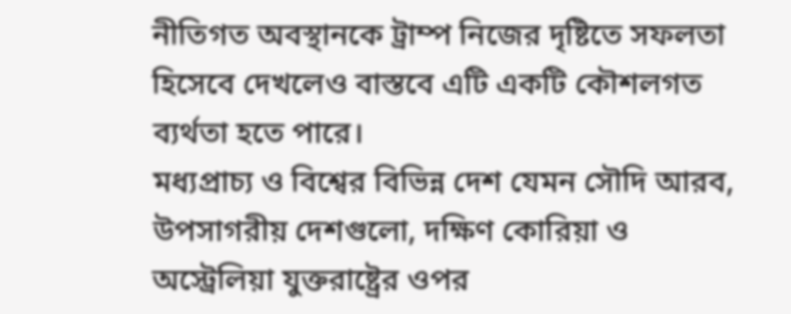নীতিগত অবস্থানকে ট্রাম্প নিজের দৃষ্টিতে সফলতা হিসেবে দেখলেও বাস্তবে এটি একটি কৌশলগত ব্যর্থতা হতে পারে।
মধ্যপ্রাচ্য ও বিশ্বের বিভিন্ন দেশ যেমন সৌদি আরব, উপসাগরীয় দেশগুলো, দক্ষিণ কোরিয়া ও অস্ট্রেলিয়া যুক্তরাষ্ট্রের ওপর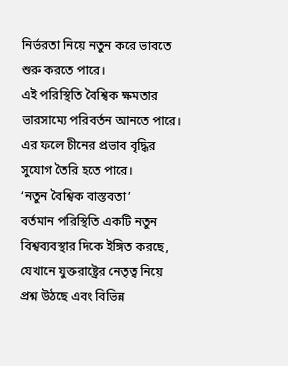নির্ভরতা নিয়ে নতুন করে ভাবতে শুরু করতে পারে।
এই পরিস্থিতি বৈশ্বিক ক্ষমতার ভারসাম্যে পরিবর্তন আনতে পারে। এর ফলে চীনের প্রভাব বৃদ্ধির সুযোগ তৈরি হতে পারে।
‘নতুন বৈশ্বিক বাস্তবতা’
বর্তমান পরিস্থিতি একটি নতুন বিশ্বব্যবস্থার দিকে ইঙ্গিত করছে, যেখানে যুক্তরাষ্ট্রের নেতৃত্ব নিয়ে প্রশ্ন উঠছে এবং বিভিন্ন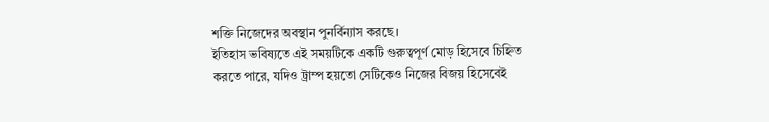শক্তি নিজেদের অবস্থান পুনর্বিন্যাস করছে।
ইতিহাস ভবিষ্যতে এই সময়টিকে একটি গুরুত্বপূর্ণ মোড় হিসেবে চিহ্নিত করতে পারে, যদিও ট্রাম্প হয়তো সেটিকেও নিজের বিজয় হিসেবেই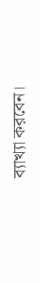ব্যাখ্যা করবেন।